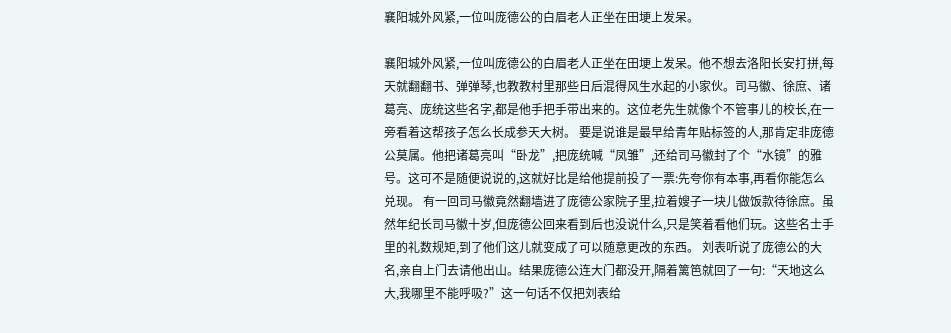襄阳城外风紧,一位叫庞德公的白眉老人正坐在田埂上发呆。

襄阳城外风紧,一位叫庞德公的白眉老人正坐在田埂上发呆。他不想去洛阳长安打拼,每天就翻翻书、弹弹琴,也教教村里那些日后混得风生水起的小家伙。司马徽、徐庶、诸葛亮、庞统这些名字,都是他手把手带出来的。这位老先生就像个不管事儿的校长,在一旁看着这帮孩子怎么长成参天大树。 要是说谁是最早给青年贴标签的人,那肯定非庞德公莫属。他把诸葛亮叫“卧龙”,把庞统喊“凤雏”,还给司马徽封了个“水镜”的雅号。这可不是随便说说的,这就好比是给他提前投了一票:先夸你有本事,再看你能怎么兑现。 有一回司马徽竟然翻墙进了庞德公家院子里,拉着嫂子一块儿做饭款待徐庶。虽然年纪长司马徽十岁,但庞德公回来看到后也没说什么,只是笑着看他们玩。这些名士手里的礼数规矩,到了他们这儿就变成了可以随意更改的东西。 刘表听说了庞德公的大名,亲自上门去请他出山。结果庞德公连大门都没开,隔着篱笆就回了一句:“天地这么大,我哪里不能呼吸?”这一句话不仅把刘表给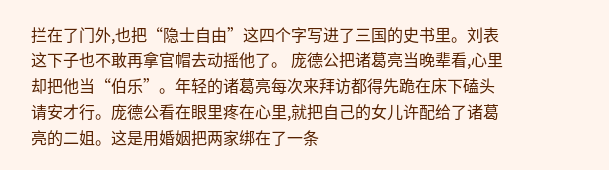拦在了门外,也把“隐士自由”这四个字写进了三国的史书里。刘表这下子也不敢再拿官帽去动摇他了。 庞德公把诸葛亮当晚辈看,心里却把他当“伯乐”。年轻的诸葛亮每次来拜访都得先跪在床下磕头请安才行。庞德公看在眼里疼在心里,就把自己的女儿许配给了诸葛亮的二姐。这是用婚姻把两家绑在了一条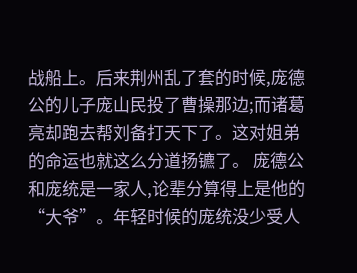战船上。后来荆州乱了套的时候,庞德公的儿子庞山民投了曹操那边;而诸葛亮却跑去帮刘备打天下了。这对姐弟的命运也就这么分道扬镳了。 庞德公和庞统是一家人,论辈分算得上是他的“大爷”。年轻时候的庞统没少受人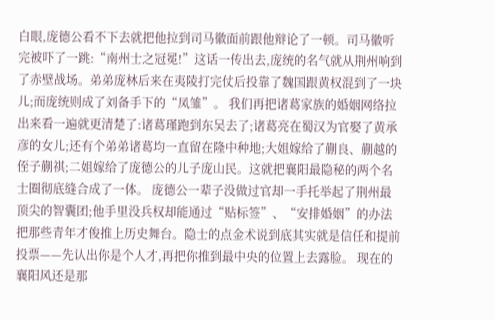白眼,庞德公看不下去就把他拉到司马徽面前跟他辩论了一顿。司马徽听完被吓了一跳:“南州士之冠冕!”这话一传出去,庞统的名气就从荆州响到了赤壁战场。弟弟庞林后来在夷陵打完仗后投靠了魏国跟黄权混到了一块儿;而庞统则成了刘备手下的“凤雏”。 我们再把诸葛家族的婚姻网络拉出来看一遍就更清楚了:诸葛瑾跑到东吴去了;诸葛亮在蜀汉为官娶了黄承彦的女儿;还有个弟弟诸葛均一直留在隆中种地;大姐嫁给了蒯良、蒯越的侄子蒯祺;二姐嫁给了庞德公的儿子庞山民。这就把襄阳最隐秘的两个名士圈彻底缝合成了一体。 庞德公一辈子没做过官却一手托举起了荆州最顶尖的智囊团;他手里没兵权却能通过“贴标签”、“安排婚姻”的办法把那些青年才俊推上历史舞台。隐士的点金术说到底其实就是信任和提前投票——先认出你是个人才,再把你推到最中央的位置上去露脸。 现在的襄阳风还是那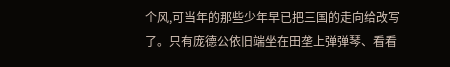个风,可当年的那些少年早已把三国的走向给改写了。只有庞德公依旧端坐在田垄上弹弹琴、看看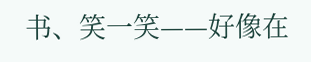书、笑一笑——好像在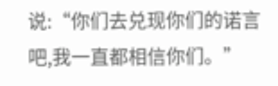说:“你们去兑现你们的诺言吧,我一直都相信你们。”